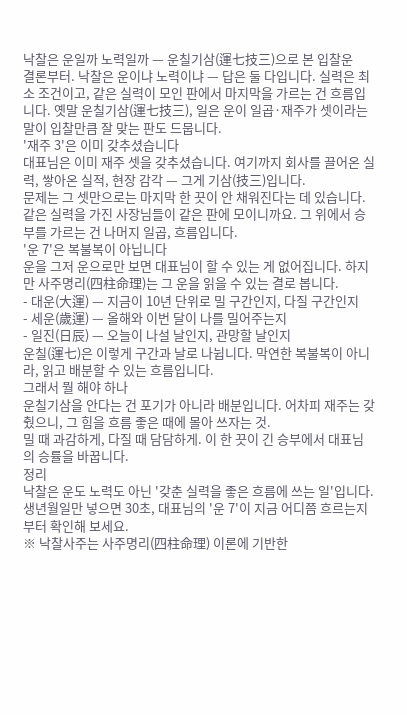낙찰은 운일까 노력일까 — 운칠기삼(運七技三)으로 본 입찰운
결론부터. 낙찰은 운이냐 노력이냐 — 답은 둘 다입니다. 실력은 최소 조건이고, 같은 실력이 모인 판에서 마지막을 가르는 건 흐름입니다. 옛말 운칠기삼(運七技三), 일은 운이 일곱·재주가 셋이라는 말이 입찰만큼 잘 맞는 판도 드뭅니다.
'재주 3'은 이미 갖추셨습니다
대표님은 이미 재주 셋을 갖추셨습니다. 여기까지 회사를 끌어온 실력, 쌓아온 실적, 현장 감각 — 그게 기삼(技三)입니다.
문제는 그 셋만으로는 마지막 한 끗이 안 채워진다는 데 있습니다. 같은 실력을 가진 사장님들이 같은 판에 모이니까요. 그 위에서 승부를 가르는 건 나머지 일곱, 흐름입니다.
'운 7'은 복불복이 아닙니다
운을 그저 운으로만 보면 대표님이 할 수 있는 게 없어집니다. 하지만 사주명리(四柱命理)는 그 운을 읽을 수 있는 결로 봅니다.
- 대운(大運) — 지금이 10년 단위로 밀 구간인지, 다질 구간인지
- 세운(歲運) — 올해와 이번 달이 나를 밀어주는지
- 일진(日辰) — 오늘이 나설 날인지, 관망할 날인지
운칠(運七)은 이렇게 구간과 날로 나뉩니다. 막연한 복불복이 아니라, 읽고 배분할 수 있는 흐름입니다.
그래서 뭘 해야 하나
운칠기삼을 안다는 건 포기가 아니라 배분입니다. 어차피 재주는 갖췄으니, 그 힘을 흐름 좋은 때에 몰아 쓰자는 것.
밀 때 과감하게, 다질 때 담담하게. 이 한 끗이 긴 승부에서 대표님의 승률을 바꿉니다.
정리
낙찰은 운도 노력도 아닌 '갖춘 실력을 좋은 흐름에 쓰는 일'입니다. 생년월일만 넣으면 30초, 대표님의 '운 7'이 지금 어디쯤 흐르는지부터 확인해 보세요.
※ 낙찰사주는 사주명리(四柱命理) 이론에 기반한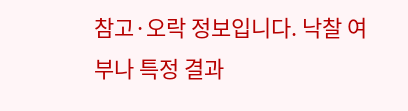참고·오락 정보입니다. 낙찰 여부나 특정 결과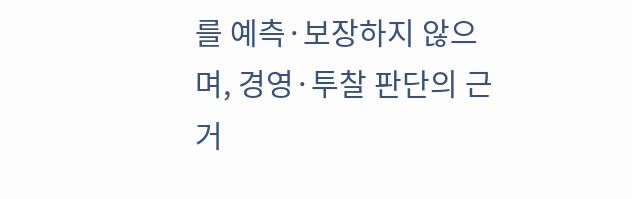를 예측·보장하지 않으며, 경영·투찰 판단의 근거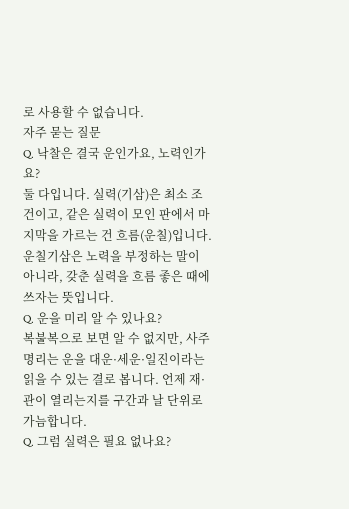로 사용할 수 없습니다.
자주 묻는 질문
Q. 낙찰은 결국 운인가요, 노력인가요?
둘 다입니다. 실력(기삼)은 최소 조건이고, 같은 실력이 모인 판에서 마지막을 가르는 건 흐름(운칠)입니다. 운칠기삼은 노력을 부정하는 말이 아니라, 갖춘 실력을 흐름 좋은 때에 쓰자는 뜻입니다.
Q. 운을 미리 알 수 있나요?
복불복으로 보면 알 수 없지만, 사주명리는 운을 대운·세운·일진이라는 읽을 수 있는 결로 봅니다. 언제 재·관이 열리는지를 구간과 날 단위로 가늠합니다.
Q. 그럼 실력은 필요 없나요?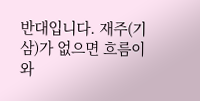반대입니다. 재주(기삼)가 없으면 흐름이 와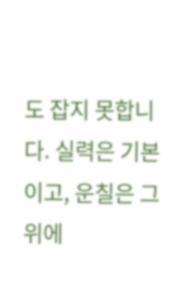도 잡지 못합니다. 실력은 기본이고, 운칠은 그 위에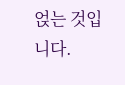얹는 것입니다.